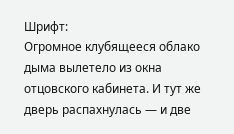Шрифт:
Огромное клубящееся облако дыма вылетело из окна отцовского кабинета. И тут же дверь распахнулась — и две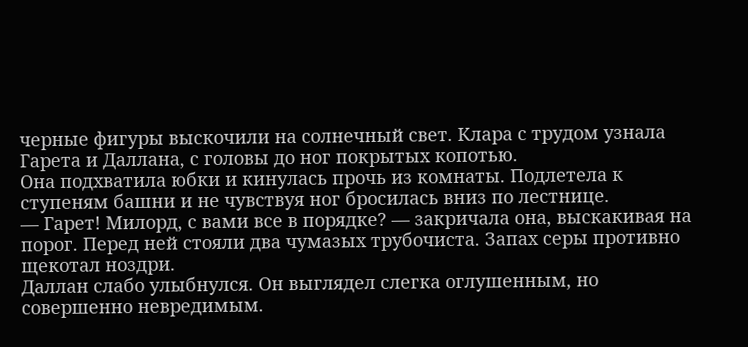черные фигуры выскочили на солнечный свет. Клара с трудом узнала Гарета и Даллана, с головы до ног покрытых копотью.
Она подхватила юбки и кинулась прочь из комнаты. Подлетела к ступеням башни и не чувствуя ног бросилась вниз по лестнице.
— Гарет! Милорд, с вами все в порядке? — закричала она, выскакивая на порог. Перед ней стояли два чумазых трубочиста. Запах серы противно щекотал ноздри.
Даллан слабо улыбнулся. Он выглядел слегка оглушенным, но совершенно невредимым.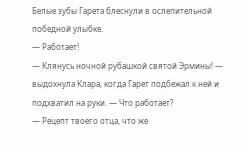Белые зубы Гарета блеснули в ослепительной победной улыбке.
— Работает!
— Клянусь ночной рубашкой святой Эрмины! — выдохнула Клара, когда Гарет подбежал к ней и подхватил на руки. — Что работает?
— Рецепт твоего отца, что же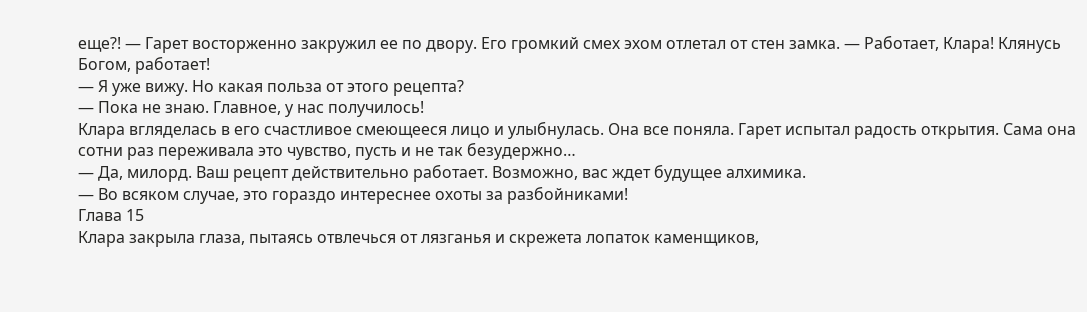еще?! — Гарет восторженно закружил ее по двору. Его громкий смех эхом отлетал от стен замка. — Работает, Клара! Клянусь Богом, работает!
— Я уже вижу. Но какая польза от этого рецепта?
— Пока не знаю. Главное, у нас получилось!
Клара вгляделась в его счастливое смеющееся лицо и улыбнулась. Она все поняла. Гарет испытал радость открытия. Сама она сотни раз переживала это чувство, пусть и не так безудержно…
— Да, милорд. Ваш рецепт действительно работает. Возможно, вас ждет будущее алхимика.
— Во всяком случае, это гораздо интереснее охоты за разбойниками!
Глава 15
Клара закрыла глаза, пытаясь отвлечься от лязганья и скрежета лопаток каменщиков,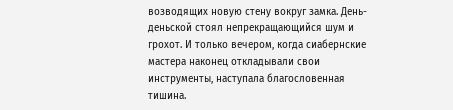возводящих новую стену вокруг замка. День-деньской стоял непрекращающийся шум и грохот. И только вечером, когда сиабернские мастера наконец откладывали свои инструменты, наступала благословенная тишина.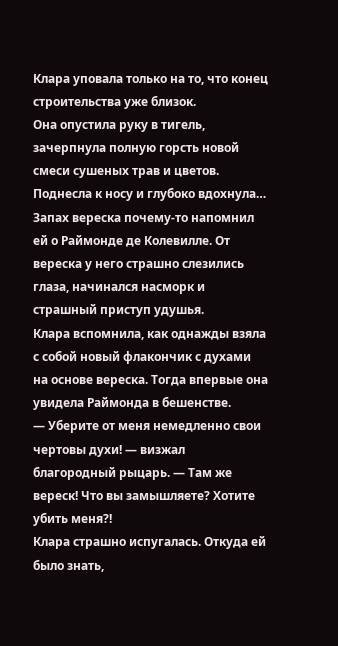Клара уповала только на то, что конец строительства уже близок.
Она опустила руку в тигель, зачерпнула полную горсть новой смеси сушеных трав и цветов. Поднесла к носу и глубоко вдохнула… Запах вереска почему-то напомнил ей о Раймонде де Колевилле. От вереска у него страшно слезились глаза, начинался насморк и страшный приступ удушья.
Клара вспомнила, как однажды взяла с собой новый флакончик с духами на основе вереска. Тогда впервые она увидела Раймонда в бешенстве.
— Уберите от меня немедленно свои чертовы духи! — визжал благородный рыцарь. — Там же вереск! Что вы замышляете? Хотите убить меня?!
Клара страшно испугалась. Откуда ей было знать,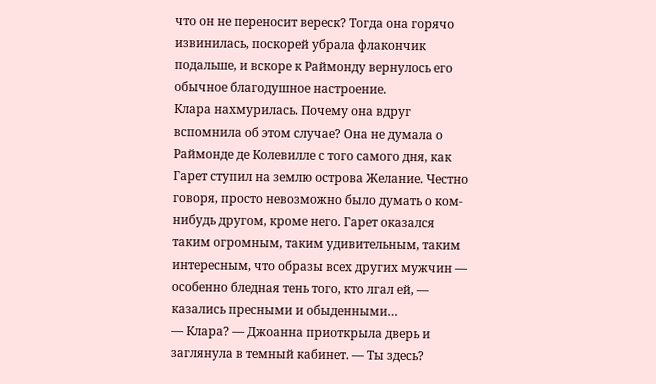что он не переносит вереск? Тогда она горячо извинилась, поскорей убрала флакончик подальше, и вскоре к Раймонду вернулось его обычное благодушное настроение.
Клара нахмурилась. Почему она вдруг вспомнила об этом случае? Она не думала о Раймонде де Колевилле с того самого дня, как Гарет ступил на землю острова Желание. Честно говоря, просто невозможно было думать о ком-нибудь другом, кроме него. Гарет оказался таким огромным, таким удивительным, таким интересным, что образы всех других мужчин — особенно бледная тень того, кто лгал ей, — казались пресными и обыденными…
— Клара? — Джоанна приоткрыла дверь и заглянула в темный кабинет. — Ты здесь?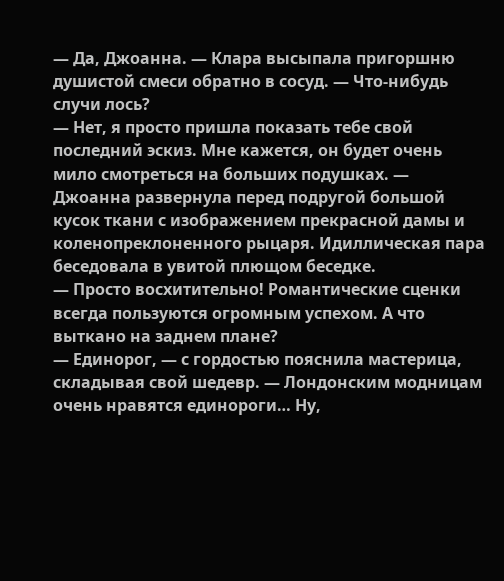— Да, Джоанна. — Клара высыпала пригоршню душистой смеси обратно в сосуд. — Что-нибудь случи лось?
— Нет, я просто пришла показать тебе свой последний эскиз. Мне кажется, он будет очень мило смотреться на больших подушках. — Джоанна развернула перед подругой большой кусок ткани с изображением прекрасной дамы и коленопреклоненного рыцаря. Идиллическая пара беседовала в увитой плющом беседке.
— Просто восхитительно! Романтические сценки всегда пользуются огромным успехом. А что выткано на заднем плане?
— Единорог, — с гордостью пояснила мастерица, складывая свой шедевр. — Лондонским модницам очень нравятся единороги… Ну,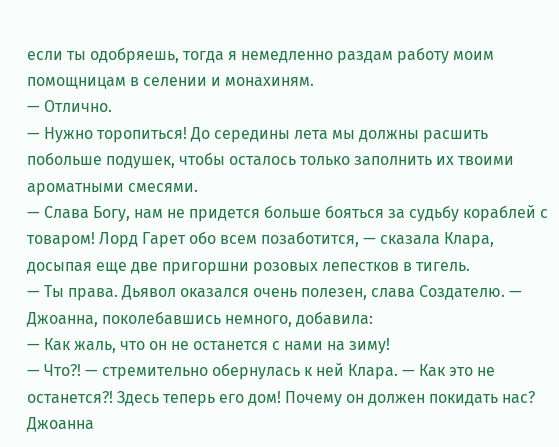если ты одобряешь, тогда я немедленно раздам работу моим помощницам в селении и монахиням.
— Отлично.
— Нужно торопиться! До середины лета мы должны расшить побольше подушек, чтобы осталось только заполнить их твоими ароматными смесями.
— Слава Богу, нам не придется больше бояться за судьбу кораблей с товаром! Лорд Гарет обо всем позаботится, — сказала Клара, досыпая еще две пригоршни розовых лепестков в тигель.
— Ты права. Дьявол оказался очень полезен, слава Создателю. — Джоанна, поколебавшись немного, добавила:
— Как жаль, что он не останется с нами на зиму!
— Что?! — стремительно обернулась к ней Клара. — Как это не останется?! Здесь теперь его дом! Почему он должен покидать нас?
Джоанна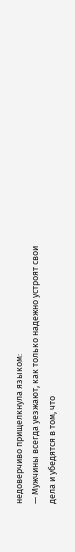недоверчиво прищелкнула языком:
— Мужчины всегда уезжают, как только надежно устроят свои дела и убедятся в том, что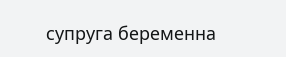супруга беременна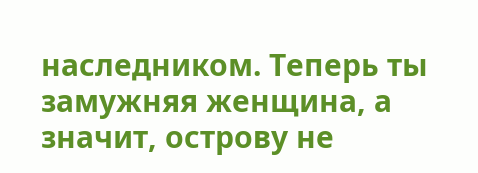наследником. Теперь ты замужняя женщина, а значит, острову не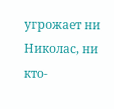угрожает ни Николас, ни кто-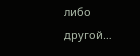либо другой…